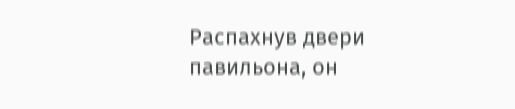Распахнув двери павильона, он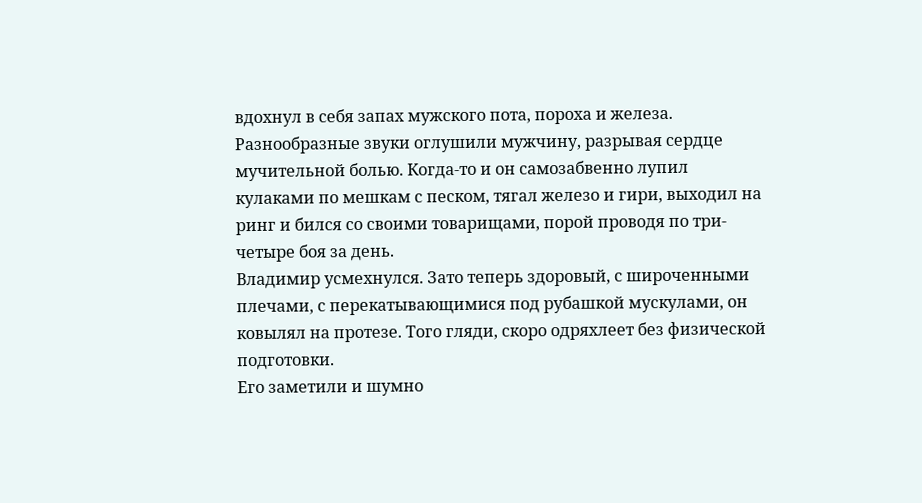вдохнул в себя запах мужского пота, пороха и железа. Разнообразные звуки оглушили мужчину, разрывая сердце мучительной болью. Когда-то и он самозабвенно лупил кулаками по мешкам с песком, тягал железо и гири, выходил на ринг и бился со своими товарищами, порой проводя по три-четыре боя за день.
Владимир усмехнулся. Зато теперь здоровый, с широченными плечами, с перекатывающимися под рубашкой мускулами, он ковылял на протезе. Того гляди, скоро одряхлеет без физической подготовки.
Его заметили и шумно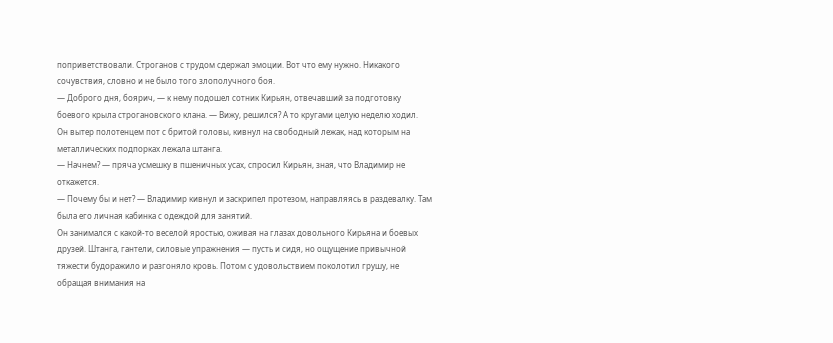поприветствовали. Строганов с трудом сдержал эмоции. Вот что ему нужно. Никакого сочувствия, словно и не было того злополучного боя.
— Доброго дня, боярич, — к нему подошел сотник Кирьян, отвечавший за подготовку боевого крыла строгановского клана. — Вижу, решился? А то кругами целую неделю ходил.
Он вытер полотенцем пот с бритой головы, кивнул на свободный лежак, над которым на металлических подпорках лежала штанга.
— Начнем? — пряча усмешку в пшеничных усах, спросил Кирьян, зная, что Владимир не откажется.
— Почему бы и нет? — Владимир кивнул и заскрипел протезом, направляясь в раздевалку. Там была его личная кабинка с одеждой для занятий.
Он занимался с какой-то веселой яростью, оживая на глазах довольного Кирьяна и боевых друзей. Штанга, гантели, силовые упражнения — пусть и сидя, но ощущение привычной тяжести будоражило и разгоняло кровь. Потом с удовольствием поколотил грушу, не обращая внимания на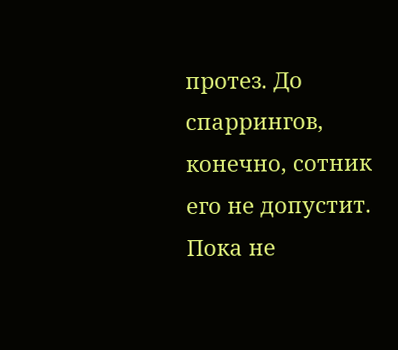протез. До спаррингов, конечно, сотник его не допустит. Пока не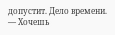допустит. Дело времени.
— Хочешь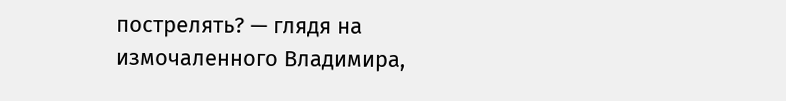пострелять? — глядя на измочаленного Владимира,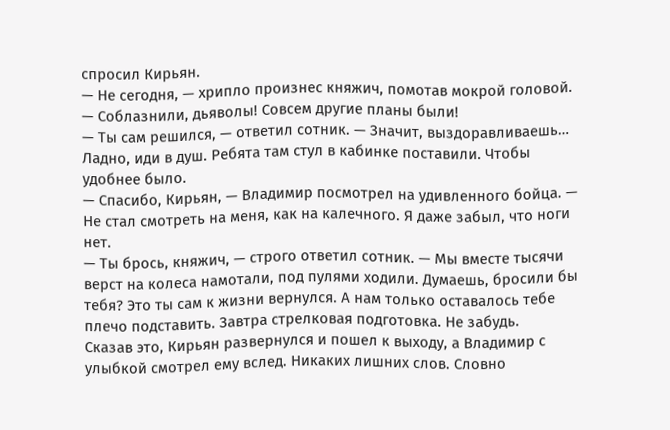спросил Кирьян.
— Не сегодня, — хрипло произнес княжич, помотав мокрой головой. — Соблазнили, дьяволы! Совсем другие планы были!
— Ты сам решился, — ответил сотник. — Значит, выздоравливаешь… Ладно, иди в душ. Ребята там стул в кабинке поставили. Чтобы удобнее было.
— Спасибо, Кирьян, — Владимир посмотрел на удивленного бойца. — Не стал смотреть на меня, как на калечного. Я даже забыл, что ноги нет.
— Ты брось, княжич, — строго ответил сотник. — Мы вместе тысячи верст на колеса намотали, под пулями ходили. Думаешь, бросили бы тебя? Это ты сам к жизни вернулся. А нам только оставалось тебе плечо подставить. Завтра стрелковая подготовка. Не забудь.
Сказав это, Кирьян развернулся и пошел к выходу, а Владимир с улыбкой смотрел ему вслед. Никаких лишних слов. Словно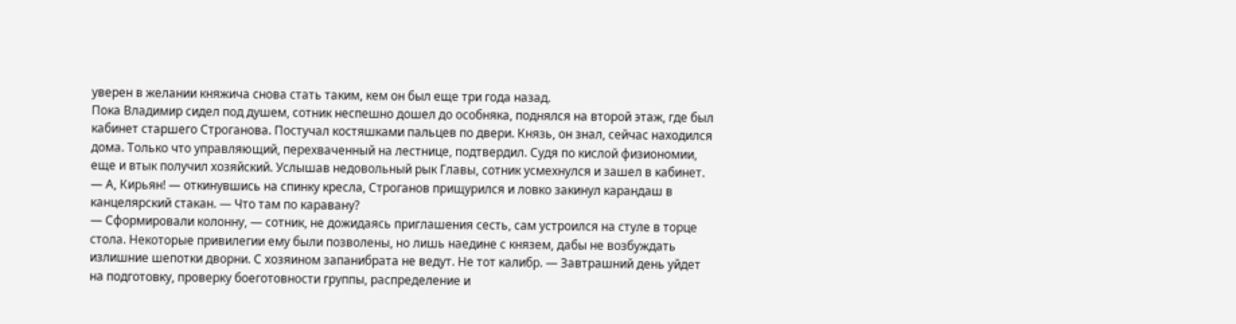уверен в желании княжича снова стать таким, кем он был еще три года назад.
Пока Владимир сидел под душем, сотник неспешно дошел до особняка, поднялся на второй этаж, где был кабинет старшего Строганова. Постучал костяшками пальцев по двери. Князь, он знал, сейчас находился дома. Только что управляющий, перехваченный на лестнице, подтвердил. Судя по кислой физиономии, еще и втык получил хозяйский. Услышав недовольный рык Главы, сотник усмехнулся и зашел в кабинет.
— А, Кирьян! — откинувшись на спинку кресла, Строганов прищурился и ловко закинул карандаш в канцелярский стакан. — Что там по каравану?
— Сформировали колонну, — сотник, не дожидаясь приглашения сесть, сам устроился на стуле в торце стола. Некоторые привилегии ему были позволены, но лишь наедине с князем, дабы не возбуждать излишние шепотки дворни. С хозяином запанибрата не ведут. Не тот калибр. — Завтрашний день уйдет на подготовку, проверку боеготовности группы, распределение и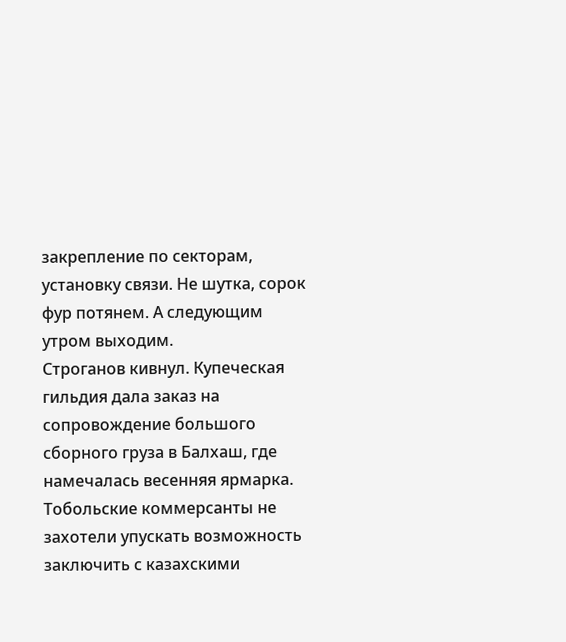закрепление по секторам, установку связи. Не шутка, сорок фур потянем. А следующим утром выходим.
Строганов кивнул. Купеческая гильдия дала заказ на сопровождение большого сборного груза в Балхаш, где намечалась весенняя ярмарка. Тобольские коммерсанты не захотели упускать возможность заключить с казахскими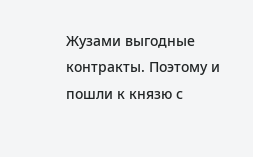Жузами выгодные контракты. Поэтому и пошли к князю с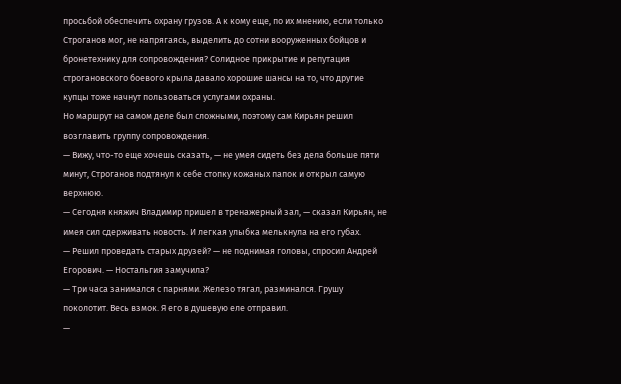просьбой обеспечить охрану грузов. А к кому еще, по их мнению, если только Строганов мог, не напрягаясь, выделить до сотни вооруженных бойцов и бронетехнику для сопровождения? Солидное прикрытие и репутация строгановского боевого крыла давало хорошие шансы на то, что другие купцы тоже начнут пользоваться услугами охраны.
Но маршрут на самом деле был сложными, поэтому сам Кирьян решил возглавить группу сопровождения.
— Вижу, что-то еще хочешь сказать, — не умея сидеть без дела больше пяти минут, Строганов подтянул к себе стопку кожаных папок и открыл самую верхнюю.
— Сегодня княжич Владимир пришел в тренажерный зал, — сказал Кирьян, не имея сил сдерживать новость. И легкая улыбка мелькнула на его губах.
— Решил проведать старых друзей? — не поднимая головы, спросил Андрей Егорович. — Ностальгия замучила?
— Три часа занимался с парнями. Железо тягал, разминался. Грушу поколотит. Весь взмок. Я его в душевую еле отправил.
—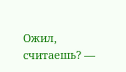Ожил, считаешь? —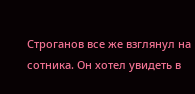Строганов все же взглянул на сотника. Он хотел увидеть в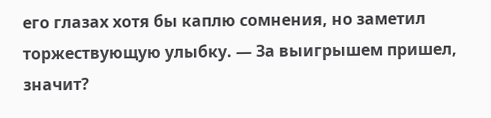его глазах хотя бы каплю сомнения, но заметил торжествующую улыбку. — За выигрышем пришел, значит?